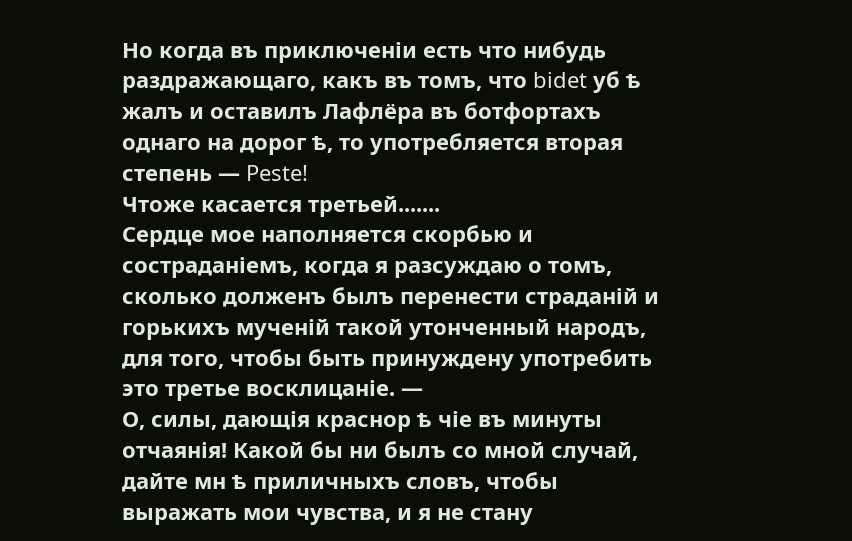Но когда въ приключеніи есть что нибудь раздражающаго, какъ въ томъ, что bidet уб ѣ жалъ и оставилъ Лафлёра въ ботфортахъ однаго на дорог ѣ, то употребляется вторая степень — Peste!
Чтоже касается третьей.......
Сердце мое наполняется скорбью и состраданіемъ, когда я разсуждаю о томъ, сколько долженъ былъ перенести страданiй и горькихъ мученій такой утонченный народъ, для того, чтобы быть принуждену употребить это третье восклицаніе. —
О, силы, дающія краснор ѣ чіе въ минуты отчаянія! Какой бы ни былъ со мной случай, дайте мн ѣ приличныхъ словъ, чтобы выражать мои чувства, и я не стану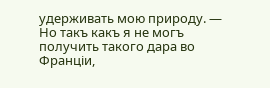удерживать мою природу. —
Но такъ какъ я не могъ получить такого дара во Франціи,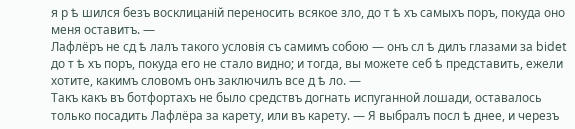я р ѣ шился безъ восклицаній переносить всякое зло, до т ѣ хъ самыхъ поръ, покуда оно меня оставитъ. —
Лафлёръ не сд ѣ лалъ такого условія съ самимъ собою — онъ сл ѣ дилъ глазами за bidet до т ѣ хъ поръ, покуда его не стало видно; и тогда, вы можете себ ѣ представить, ежели хотите, какимъ словомъ онъ заключилъ все д ѣ ло. —
Такъ какъ въ ботфортахъ не было средствъ догнать испуганной лошади, оставалось только посадить Лафлёра за карету, или въ карету. — Я выбралъ посл ѣ днее, и черезъ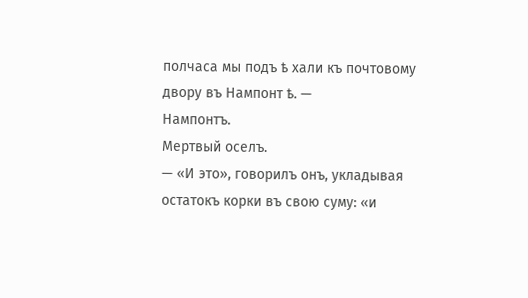полчаса мы подъ ѣ хали къ почтовому двору въ Нампонт ѣ. —
Нампонтъ.
Мертвый оселъ.
— «И это», говорилъ онъ, укладывая остатокъ корки въ свою суму: «и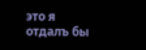это я отдалъ бы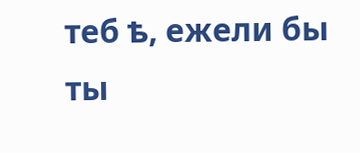теб ѣ, ежели бы ты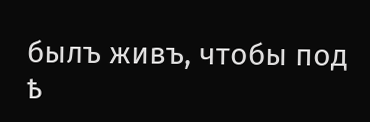былъ живъ, чтобы под ѣ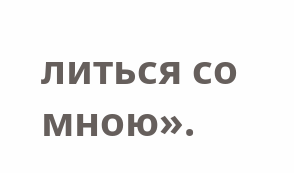литься со мною».